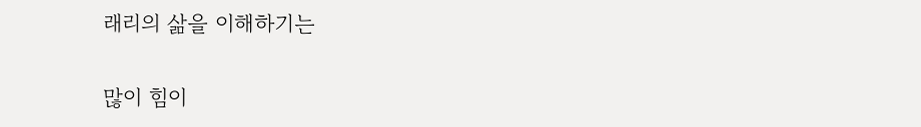래리의 삶을 이해하기는

많이 힘이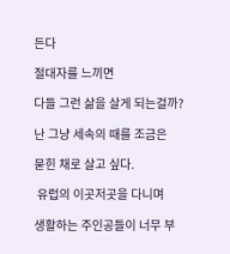든다

절대자를 느끼면

다들 그런 삶을 살게 되는걸까?

난 그냥 세속의 때를 조금은

묻힌 채로 살고 싶다.

 유럽의 이곳저곳을 다니며

생활하는 주인공들이 너무 부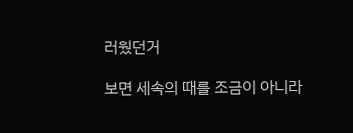러웠던거

보면 세속의 때를 조금이 아니라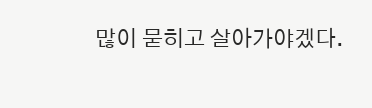많이 묻히고 살아가야겠다.